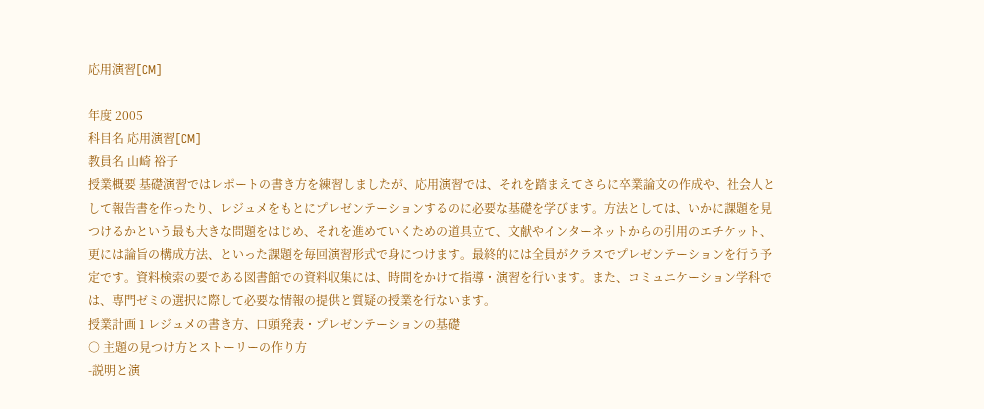応用演習[CM]

年度 2005
科目名 応用演習[CM]
教員名 山崎 裕子
授業概要 基礎演習ではレポートの書き方を練習しましたが、応用演習では、それを踏まえてさらに卒業論文の作成や、社会人として報告書を作ったり、レジュメをもとにプレゼンテーションするのに必要な基礎を学びます。方法としては、いかに課題を見つけるかという最も大きな問題をはじめ、それを進めていくための道具立て、文献やインターネットからの引用のエチケット、更には論旨の構成方法、といった課題を毎回演習形式で身につけます。最終的には全員がクラスでプレゼンテーションを行う予定です。資料検索の要である図書館での資料収集には、時間をかけて指導・演習を行います。また、コミュニケーション学科では、専門ゼミの選択に際して必要な情報の提供と質疑の授業を行ないます。
授業計画 1 レジュメの書き方、口頭発表・プレゼンテーションの基礎
○ 主題の見つけ方とストーリーの作り方
-説明と演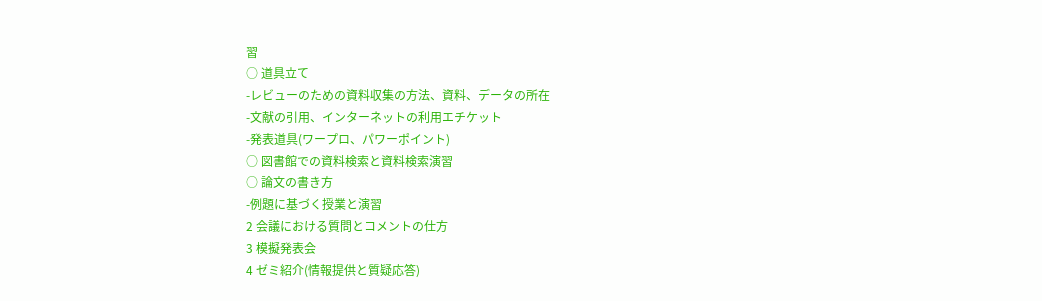習
○ 道具立て
-レビューのための資料収集の方法、資料、データの所在
-文献の引用、インターネットの利用エチケット
-発表道具(ワープロ、パワーポイント)
○ 図書館での資料検索と資料検索演習
○ 論文の書き方
-例題に基づく授業と演習
2 会議における質問とコメントの仕方
3 模擬発表会
4 ゼミ紹介(情報提供と質疑応答)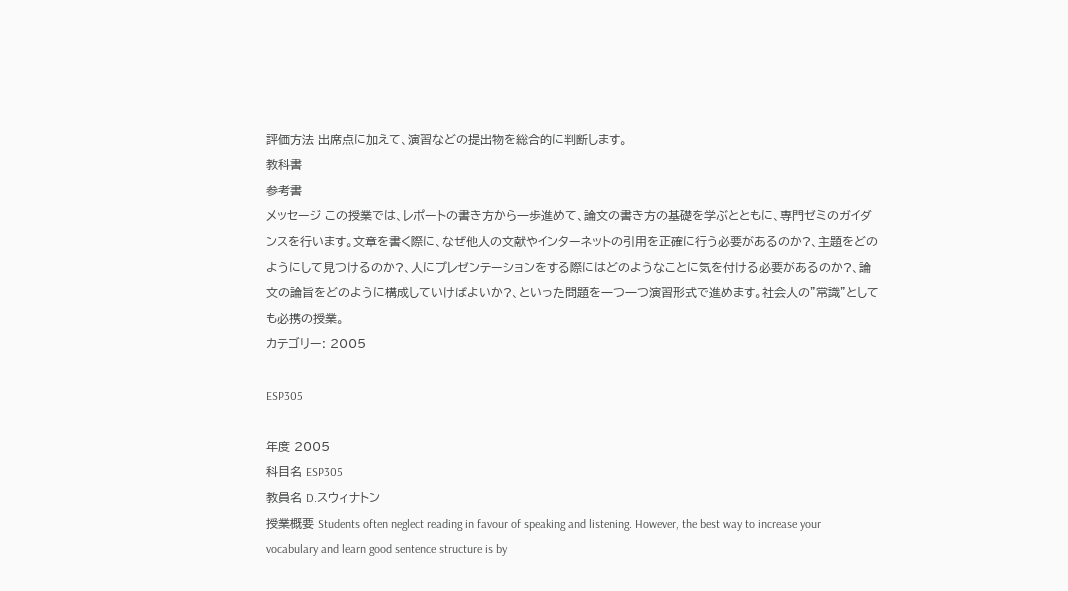評価方法 出席点に加えて、演習などの提出物を総合的に判断します。
教科書
参考書
メッセージ この授業では、レポートの書き方から一歩進めて、論文の書き方の基礎を学ぶとともに、専門ゼミのガイダンスを行います。文章を書く際に、なぜ他人の文献やインターネットの引用を正確に行う必要があるのか?、主題をどのようにして見つけるのか?、人にプレゼンテーションをする際にはどのようなことに気を付ける必要があるのか?、論文の論旨をどのように構成していけばよいか?、といった問題を一つ一つ演習形式で進めます。社会人の”常識”としても必携の授業。
カテゴリー: 2005

ESP305

年度 2005
科目名 ESP305
教員名 D.スウィナトン
授業概要 Students often neglect reading in favour of speaking and listening. However, the best way to increase your vocabulary and learn good sentence structure is by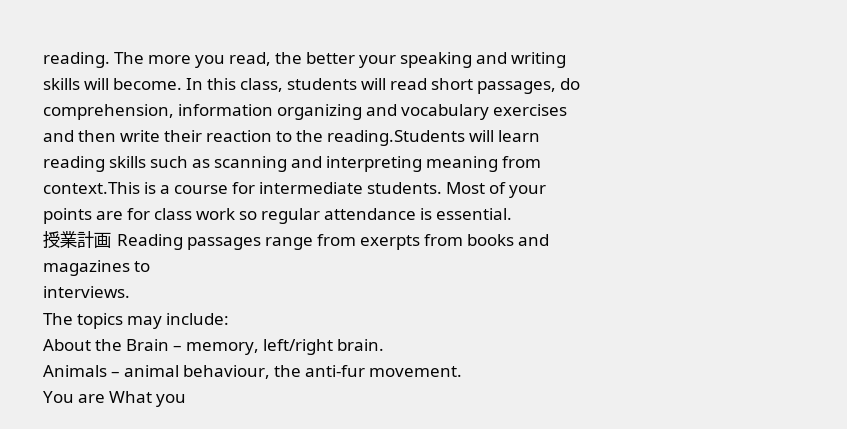reading. The more you read, the better your speaking and writing skills will become. In this class, students will read short passages, do comprehension, information organizing and vocabulary exercises and then write their reaction to the reading.Students will learn reading skills such as scanning and interpreting meaning from context.This is a course for intermediate students. Most of your points are for class work so regular attendance is essential.
授業計画 Reading passages range from exerpts from books and magazines to
interviews.
The topics may include:
About the Brain – memory, left/right brain.
Animals – animal behaviour, the anti-fur movement.
You are What you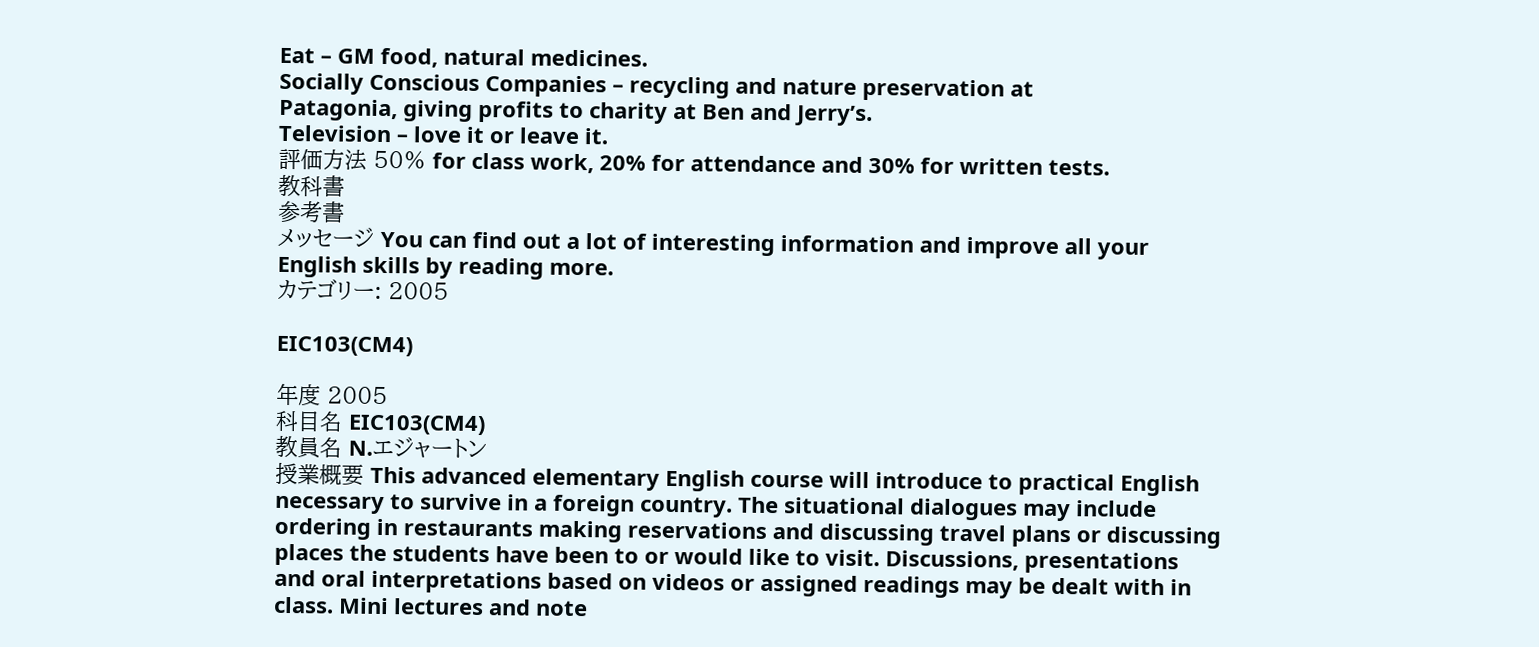Eat – GM food, natural medicines.
Socially Conscious Companies – recycling and nature preservation at
Patagonia, giving profits to charity at Ben and Jerry’s.
Television – love it or leave it.
評価方法 50% for class work, 20% for attendance and 30% for written tests.
教科書
参考書
メッセージ You can find out a lot of interesting information and improve all your English skills by reading more.
カテゴリー: 2005

EIC103(CM4)

年度 2005
科目名 EIC103(CM4)
教員名 N.エジャートン
授業概要 This advanced elementary English course will introduce to practical English necessary to survive in a foreign country. The situational dialogues may include ordering in restaurants making reservations and discussing travel plans or discussing places the students have been to or would like to visit. Discussions, presentations and oral interpretations based on videos or assigned readings may be dealt with in class. Mini lectures and note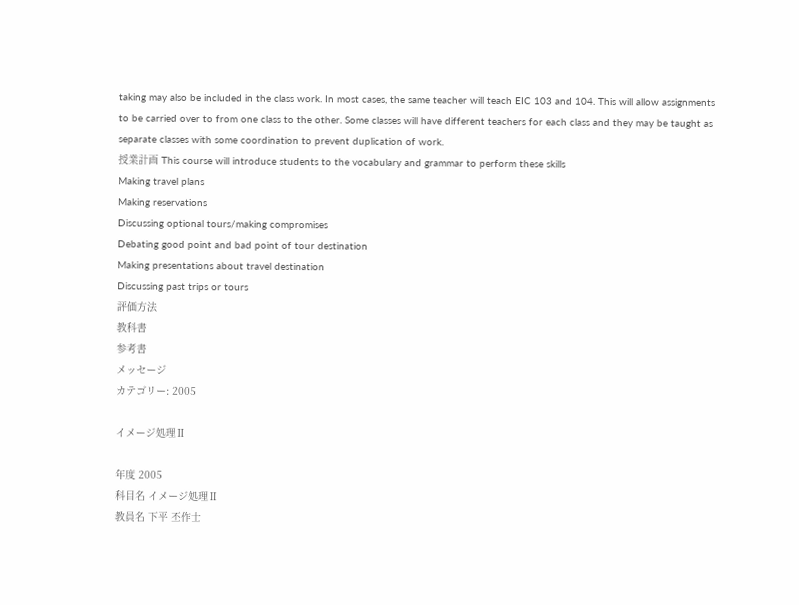taking may also be included in the class work. In most cases, the same teacher will teach EIC 103 and 104. This will allow assignments to be carried over to from one class to the other. Some classes will have different teachers for each class and they may be taught as separate classes with some coordination to prevent duplication of work.
授業計画 This course will introduce students to the vocabulary and grammar to perform these skills
Making travel plans
Making reservations
Discussing optional tours/making compromises
Debating good point and bad point of tour destination
Making presentations about travel destination
Discussing past trips or tours
評価方法
教科書
参考書
メッセージ
カテゴリー: 2005

イメージ処理Ⅱ

年度 2005
科目名 イメージ処理Ⅱ
教員名 下平 丕作士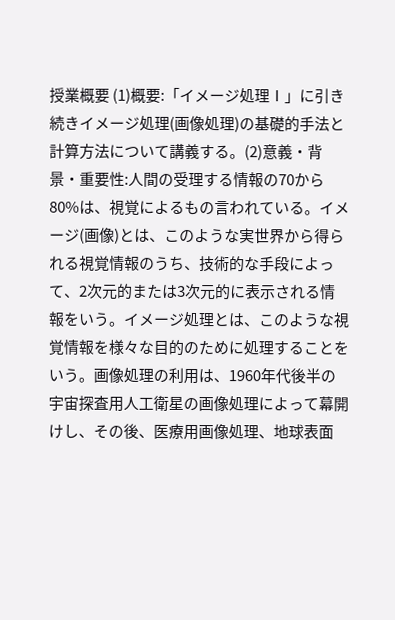授業概要 (1)概要:「イメージ処理Ⅰ」に引き続きイメージ処理(画像処理)の基礎的手法と計算方法について講義する。(2)意義・背景・重要性:人間の受理する情報の70から80%は、視覚によるもの言われている。イメージ(画像)とは、このような実世界から得られる視覚情報のうち、技術的な手段によって、2次元的または3次元的に表示される情報をいう。イメージ処理とは、このような視覚情報を様々な目的のために処理することをいう。画像処理の利用は、1960年代後半の宇宙探査用人工衛星の画像処理によって幕開けし、その後、医療用画像処理、地球表面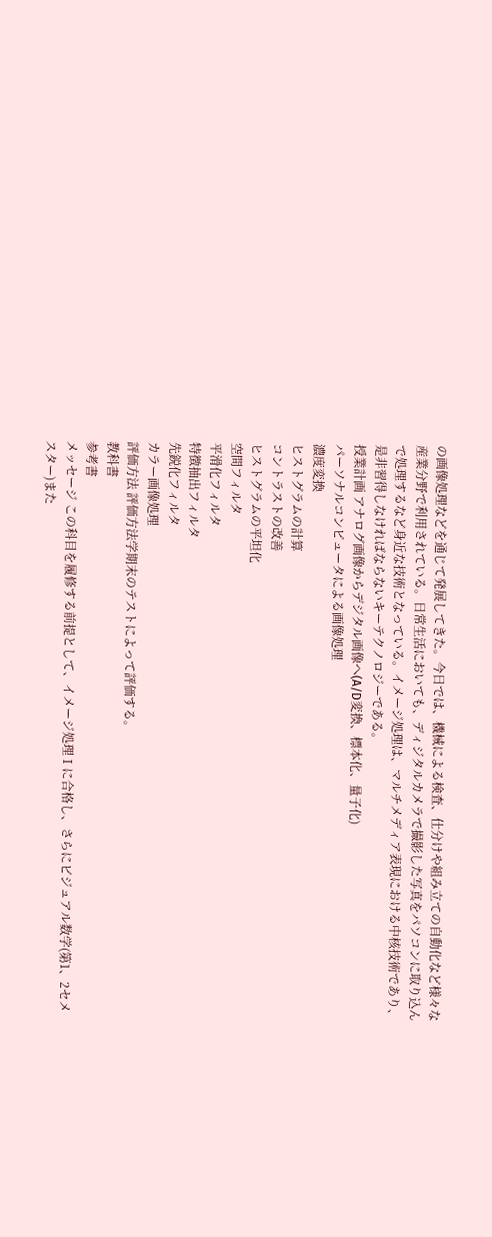の画像処理などを通じて発展してきた。今日では、機械による検査、仕分けや組み立ての自動化など様々な産業分野で利用されている。日常生活においても、ディジタルカメラで撮影した写真をパソコンに取り込んで処理するなど身近な技術となっている。イメージ処理は、マルチメディア表現における中核技術であり、是非習得しなければならないキーテクノロジーである。
授業計画 アナログ画像からデジタル画像へ(A/D変換、標本化、量子化)
パーソナルコンピュータによる画像処理
濃度変換
ヒストグラムの計算
コントラストの改善
ヒストグラムの平坦化
空間フィルタ
平滑化フィルタ
特徴抽出フィルタ
先鋭化フィルタ
カラー画像処理
評価方法 評価方法学期末のテストによって評価する。
教科書
参考書
メッセージ この科目を履修する前提として、イメージ処理Ⅰに合格し、さらにビジュアル数学(第1、2セメスター)また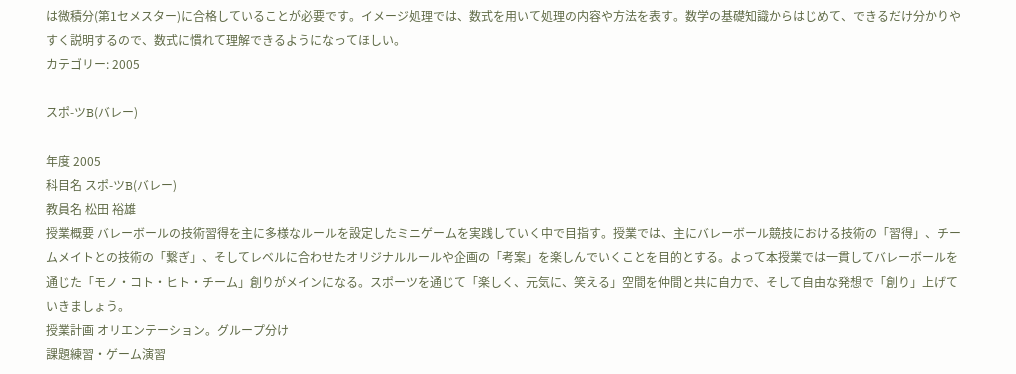は微積分(第1セメスター)に合格していることが必要です。イメージ処理では、数式を用いて処理の内容や方法を表す。数学の基礎知識からはじめて、できるだけ分かりやすく説明するので、数式に慣れて理解できるようになってほしい。
カテゴリー: 2005

スポ-ツB(バレー)

年度 2005
科目名 スポ-ツB(バレー)
教員名 松田 裕雄
授業概要 バレーボールの技術習得を主に多様なルールを設定したミニゲームを実践していく中で目指す。授業では、主にバレーボール競技における技術の「習得」、チームメイトとの技術の「繋ぎ」、そしてレベルに合わせたオリジナルルールや企画の「考案」を楽しんでいくことを目的とする。よって本授業では一貫してバレーボールを通じた「モノ・コト・ヒト・チーム」創りがメインになる。スポーツを通じて「楽しく、元気に、笑える」空間を仲間と共に自力で、そして自由な発想で「創り」上げていきましょう。
授業計画 オリエンテーション。グループ分け
課題練習・ゲーム演習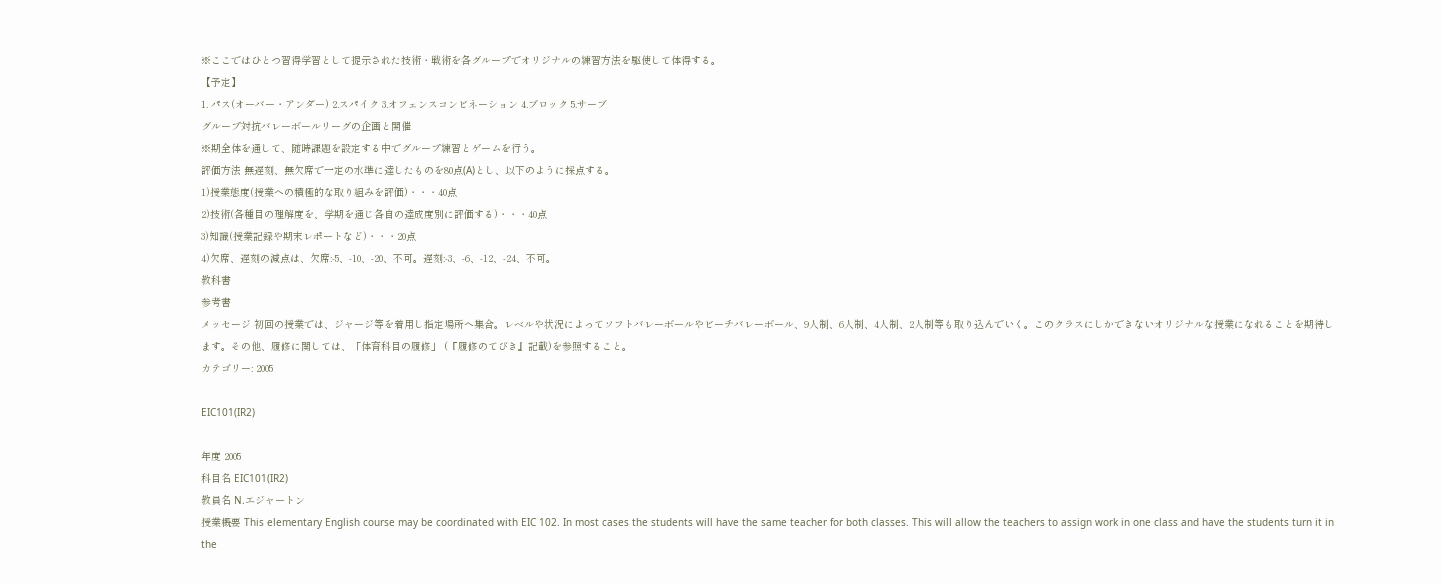※ここではひとつ習得学習として提示された技術・戦術を各グループでオリジナルの練習方法を駆使して体得する。
【予定】
1. パス(オーバー・アンダー) 2.スパイク 3.オフェンスコンビネーション 4.ブロック 5.サーブ
グループ対抗バレーボールリーグの企画と開催
※期全体を通して、随時課題を設定する中でグループ練習とゲームを行う。
評価方法 無遅刻、無欠席で一定の水準に達したものを80点(A)とし、以下のように採点する。
1)授業態度(授業への積極的な取り組みを評価)・・・40点
2)技術(各種目の理解度を、学期を通じ各自の達成度別に評価する)・・・40点
3)知識(授業記録や期末レポートなど)・・・20点
4)欠席、遅刻の減点は、欠席:-5、-10、-20、不可。遅刻:-3、-6、-12、-24、不可。
教科書
参考書
メッセージ 初回の授業では、ジャージ等を着用し指定場所へ集合。レベルや状況によってソフトバレーボールやビーチバレーボール、9人制、6人制、4人制、2人制等も取り込んでいく。このクラスにしかできないオリジナルな授業になれることを期待します。その他、履修に関しては、「体育科目の履修」 (『履修のてびき』記載)を参照すること。
カテゴリー: 2005

EIC101(IR2)

年度 2005
科目名 EIC101(IR2)
教員名 N.エジャートン
授業概要 This elementary English course may be coordinated with EIC 102. In most cases the students will have the same teacher for both classes. This will allow the teachers to assign work in one class and have the students turn it in the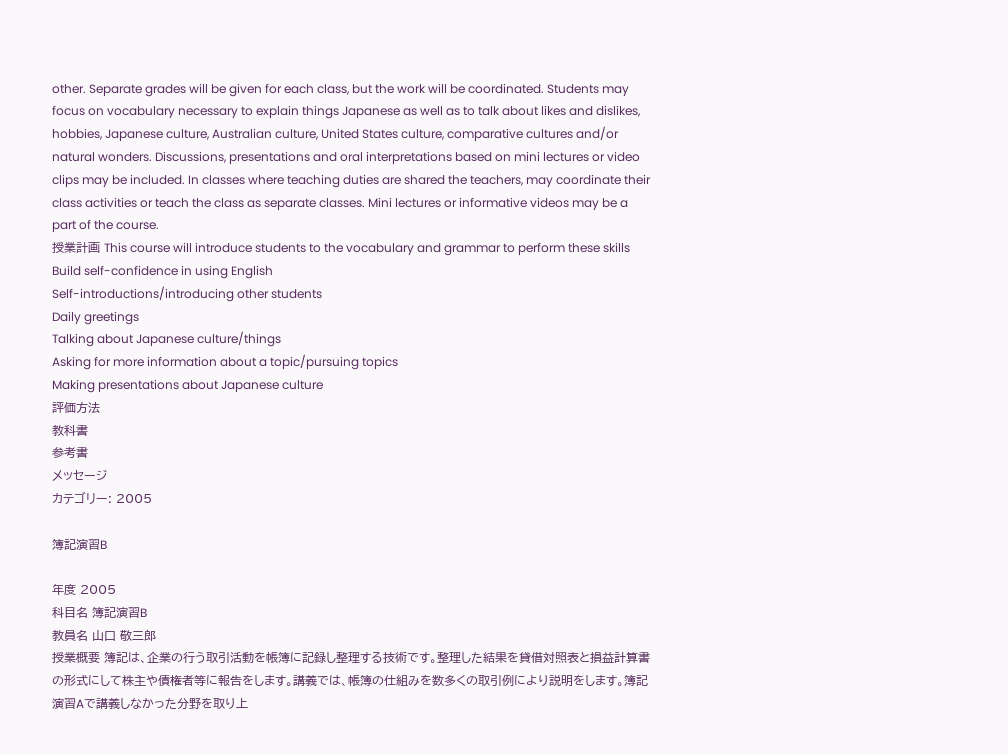other. Separate grades will be given for each class, but the work will be coordinated. Students may focus on vocabulary necessary to explain things Japanese as well as to talk about likes and dislikes, hobbies, Japanese culture, Australian culture, United States culture, comparative cultures and/or natural wonders. Discussions, presentations and oral interpretations based on mini lectures or video clips may be included. In classes where teaching duties are shared the teachers, may coordinate their class activities or teach the class as separate classes. Mini lectures or informative videos may be a part of the course.
授業計画 This course will introduce students to the vocabulary and grammar to perform these skills
Build self-confidence in using English
Self-introductions/introducing other students
Daily greetings
Talking about Japanese culture/things
Asking for more information about a topic/pursuing topics
Making presentations about Japanese culture
評価方法
教科書
参考書
メッセージ
カテゴリー: 2005

簿記演習B

年度 2005
科目名 簿記演習B
教員名 山口 敬三郎
授業概要 簿記は、企業の行う取引活動を帳簿に記録し整理する技術です。整理した結果を貸借対照表と損益計算書の形式にして株主や債権者等に報告をします。講義では、帳簿の仕組みを数多くの取引例により説明をします。簿記演習Aで講義しなかった分野を取り上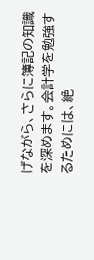げながら、さらに簿記の知識を深めます。会計学を勉強するためには、絶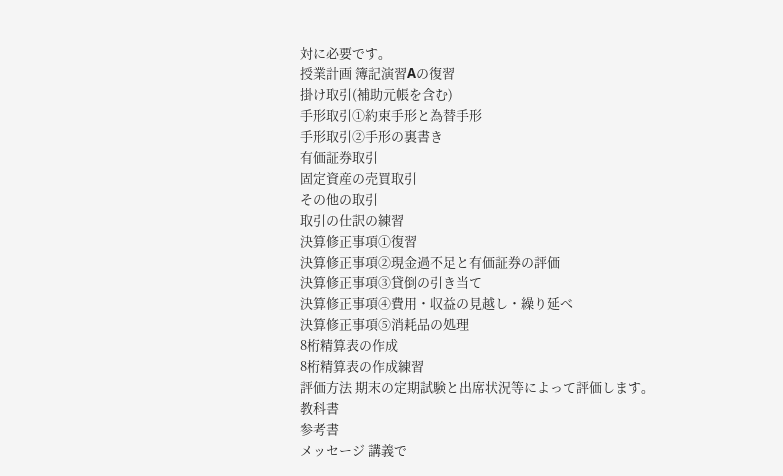対に必要です。
授業計画 簿記演習Aの復習
掛け取引(補助元帳を含む)
手形取引①約束手形と為替手形
手形取引②手形の裏書き
有価証券取引
固定資産の売買取引
その他の取引
取引の仕訳の練習
決算修正事項①復習
決算修正事項②現金過不足と有価証券の評価
決算修正事項③貸倒の引き当て
決算修正事項④費用・収益の見越し・繰り延べ
決算修正事項⑤消耗品の処理
8桁精算表の作成
8桁精算表の作成練習
評価方法 期末の定期試験と出席状況等によって評価します。
教科書
参考書
メッセージ 講義で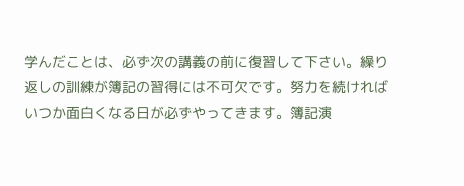学んだことは、必ず次の講義の前に復習して下さい。繰り返しの訓練が簿記の習得には不可欠です。努力を続ければいつか面白くなる日が必ずやってきます。簿記演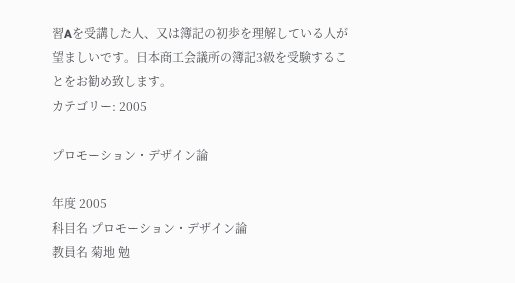習Aを受講した人、又は簿記の初歩を理解している人が望ましいです。日本商工会議所の簿記3級を受験することをお勧め致します。
カテゴリー: 2005

プロモーション・デザイン論

年度 2005
科目名 プロモーション・デザイン論
教員名 菊地 勉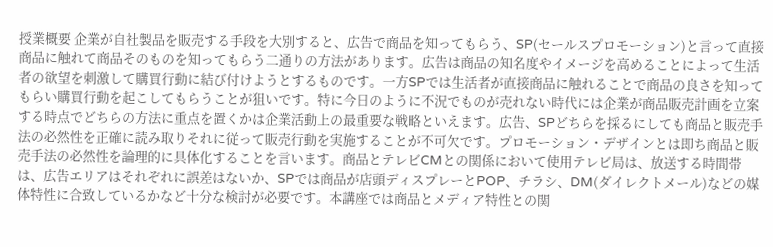授業概要 企業が自社製品を販売する手段を大別すると、広告で商品を知ってもらう、SP(セールスプロモーション)と言って直接商品に触れて商品そのものを知ってもらう二通りの方法があります。広告は商品の知名度やイメージを高めることによって生活者の欲望を刺激して購買行動に結び付けようとするものです。一方SPでは生活者が直接商品に触れることで商品の良さを知ってもらい購買行動を起こしてもらうことが狙いです。特に今日のように不況でものが売れない時代には企業が商品販売計画を立案する時点でどちらの方法に重点を置くかは企業活動上の最重要な戦略といえます。広告、SPどちらを採るにしても商品と販売手法の必然性を正確に読み取りそれに従って販売行動を実施することが不可欠です。プロモーション・デザインとは即ち商品と販売手法の必然性を論理的に具体化することを言います。商品とテレビCMとの関係において使用テレビ局は、放送する時間帯は、広告エリアはそれぞれに誤差はないか、SPでは商品が店頭ディスプレーとPOP、チラシ、DM(ダイレクトメール)などの媒体特性に合致しているかなど十分な検討が必要です。本講座では商品とメディア特性との関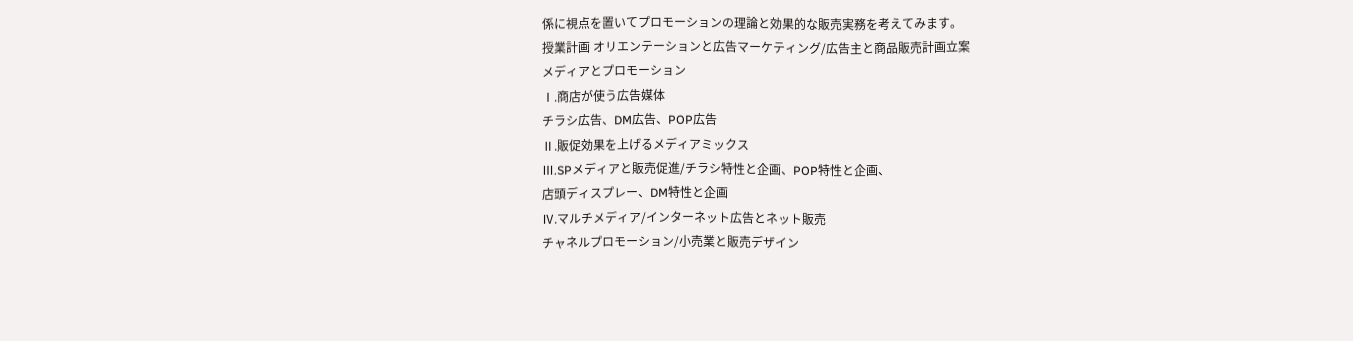係に視点を置いてプロモーションの理論と効果的な販売実務を考えてみます。
授業計画 オリエンテーションと広告マーケティング/広告主と商品販売計画立案
メディアとプロモーション
Ⅰ.商店が使う広告媒体
チラシ広告、DM広告、POP広告
Ⅱ.販促効果を上げるメディアミックス
Ⅲ.SPメディアと販売促進/チラシ特性と企画、POP特性と企画、
店頭ディスプレー、DM特性と企画
Ⅳ.マルチメディア/インターネット広告とネット販売
チャネルプロモーション/小売業と販売デザイン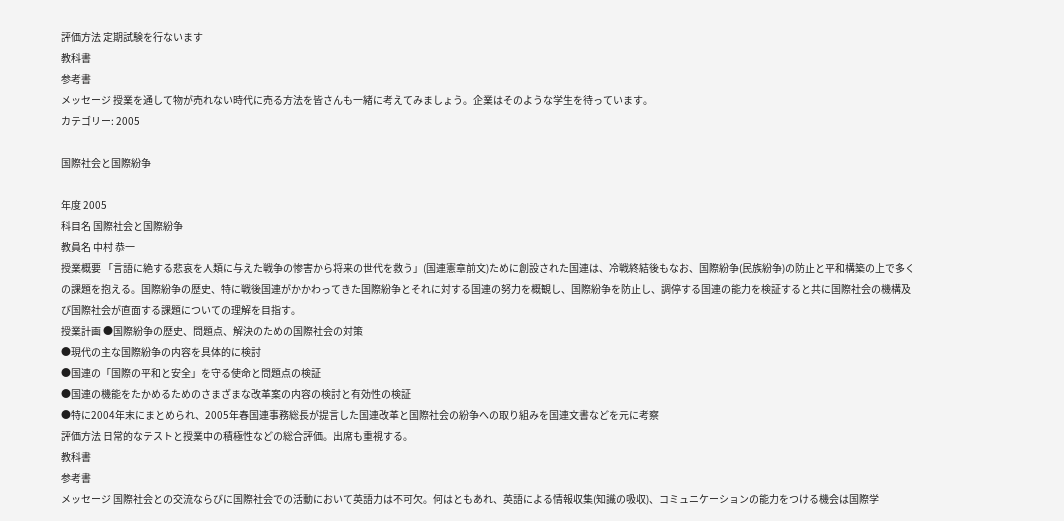評価方法 定期試験を行ないます
教科書
参考書
メッセージ 授業を通して物が売れない時代に売る方法を皆さんも一緒に考えてみましょう。企業はそのような学生を待っています。
カテゴリー: 2005

国際社会と国際紛争

年度 2005
科目名 国際社会と国際紛争
教員名 中村 恭一
授業概要 「言語に絶する悲哀を人類に与えた戦争の惨害から将来の世代を救う」(国連憲章前文)ために創設された国連は、冷戦終結後もなお、国際紛争(民族紛争)の防止と平和構築の上で多くの課題を抱える。国際紛争の歴史、特に戦後国連がかかわってきた国際紛争とそれに対する国連の努力を概観し、国際紛争を防止し、調停する国連の能力を検証すると共に国際社会の機構及び国際社会が直面する課題についての理解を目指す。
授業計画 ●国際紛争の歴史、問題点、解決のための国際社会の対策
●現代の主な国際紛争の内容を具体的に検討
●国連の「国際の平和と安全」を守る使命と問題点の検証
●国連の機能をたかめるためのさまざまな改革案の内容の検討と有効性の検証
●特に2004年末にまとめられ、2005年春国連事務総長が提言した国連改革と国際社会の紛争への取り組みを国連文書などを元に考察
評価方法 日常的なテストと授業中の積極性などの総合評価。出席も重視する。
教科書
参考書
メッセージ 国際社会との交流ならびに国際社会での活動において英語力は不可欠。何はともあれ、英語による情報収集(知識の吸収)、コミュニケーションの能力をつける機会は国際学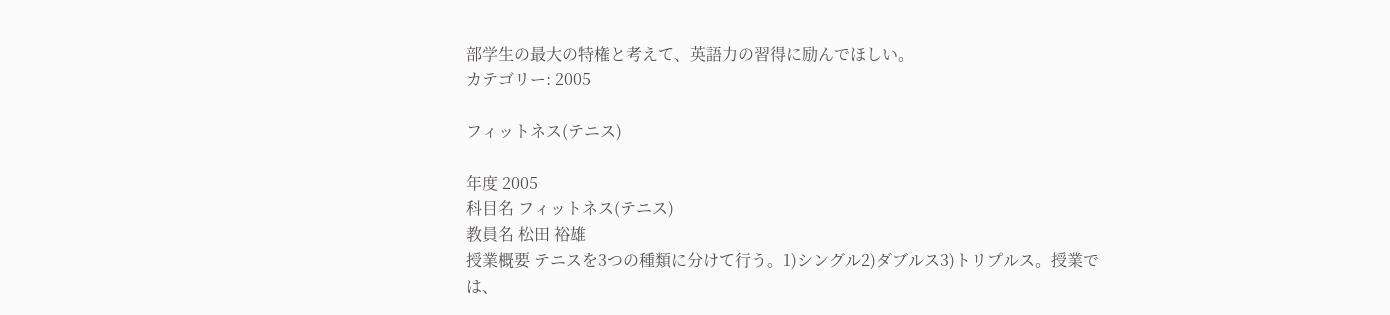部学生の最大の特権と考えて、英語力の習得に励んでほしい。
カテゴリー: 2005

フィットネス(テニス)

年度 2005
科目名 フィットネス(テニス)
教員名 松田 裕雄
授業概要 テニスを3つの種類に分けて行う。1)シングル2)ダブルス3)トリプルス。授業では、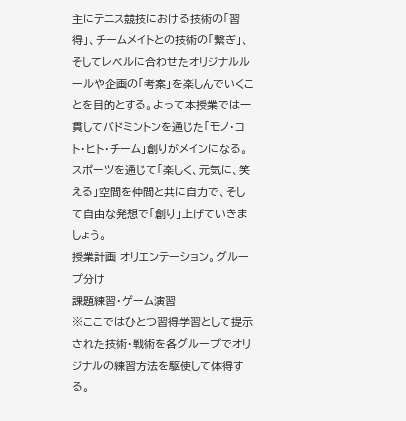主にテニス競技における技術の「習得」、チームメイトとの技術の「繋ぎ」、そしてレベルに合わせたオリジナルルールや企画の「考案」を楽しんでいくことを目的とする。よって本授業では一貫してバドミントンを通じた「モノ・コト・ヒト・チーム」創りがメインになる。スポーツを通じて「楽しく、元気に、笑える」空間を仲間と共に自力で、そして自由な発想で「創り」上げていきましょう。
授業計画 オリエンテーション。グループ分け
課題練習・ゲーム演習
※ここではひとつ習得学習として提示された技術・戦術を各グループでオリジナルの練習方法を駆使して体得する。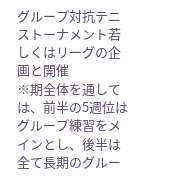グループ対抗テニストーナメント若しくはリーグの企画と開催
※期全体を通しては、前半の5週位はグループ練習をメインとし、後半は全て長期のグルー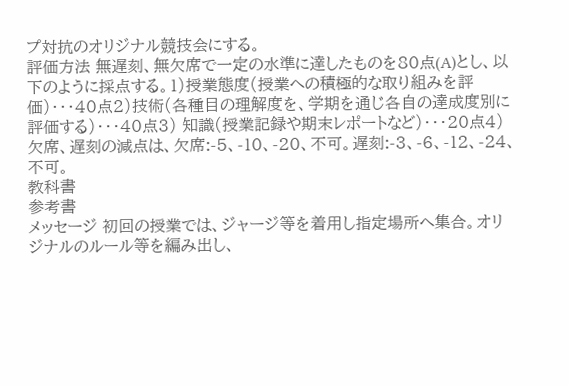プ対抗のオリジナル競技会にする。
評価方法 無遅刻、無欠席で一定の水準に達したものを80点(A)とし、以下のように採点する。1)授業態度(授業への積極的な取り組みを評価)・・・40点2)技術(各種目の理解度を、学期を通じ各自の達成度別に評価する)・・・40点3) 知識(授業記録や期末レポートなど)・・・20点4)欠席、遅刻の減点は、欠席:-5、-10、-20、不可。遅刻:-3、-6、-12、-24、不可。
教科書
参考書
メッセージ 初回の授業では、ジャージ等を着用し指定場所へ集合。オリジナルのルール等を編み出し、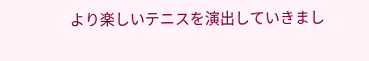より楽しいテニスを演出していきまし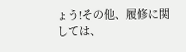ょう!その他、履修に関しては、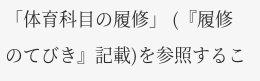「体育科目の履修」 (『履修のてびき』記載)を参照するこ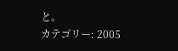と。
カテゴリー: 2005